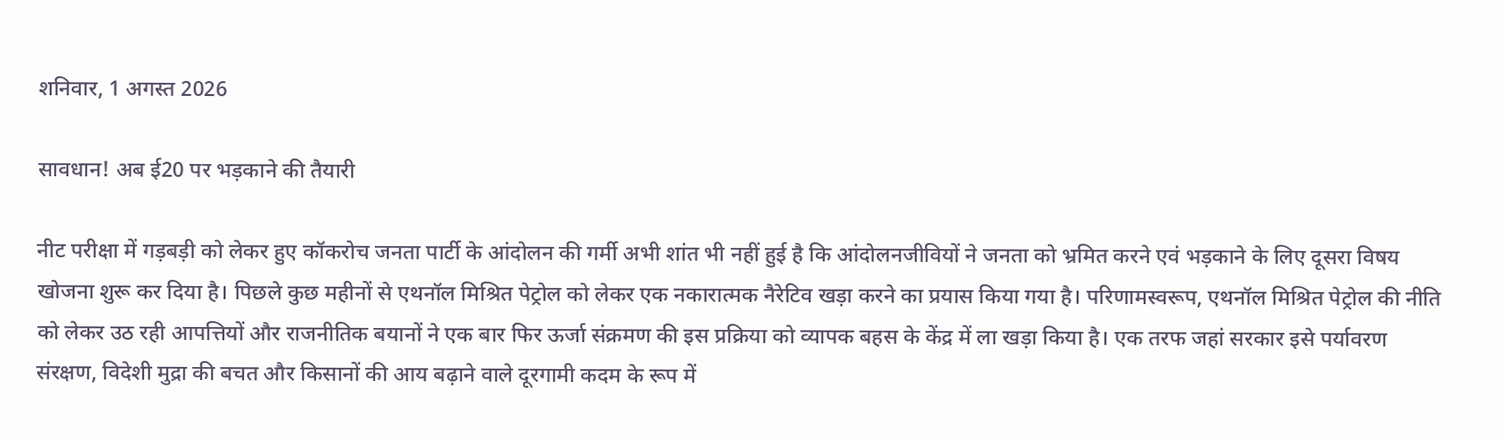शनिवार, 1 अगस्त 2026

सावधान! अब ई20 पर भड़काने की तैयारी

नीट परीक्षा में गड़बड़ी को लेकर हुए कॉकरोच जनता पार्टी के आंदोलन की गर्मी अभी शांत भी नहीं हुई है कि आंदोलनजीवियों ने जनता को भ्रमित करने एवं भड़काने के लिए दूसरा विषय खोजना शुरू कर दिया है। पिछले कुछ महीनों से एथनॉल मिश्रित पेट्रोल को लेकर एक नकारात्मक नैरेटिव खड़ा करने का प्रयास किया गया है। परिणामस्वरूप, एथनॉल मिश्रित पेट्रोल की नीति को लेकर उठ रही आपत्तियों और राजनीतिक बयानों ने एक बार फिर ऊर्जा संक्रमण की इस प्रक्रिया को व्यापक बहस के केंद्र में ला खड़ा किया है। एक तरफ जहां सरकार इसे पर्यावरण संरक्षण, विदेशी मुद्रा की बचत और किसानों की आय बढ़ाने वाले दूरगामी कदम के रूप में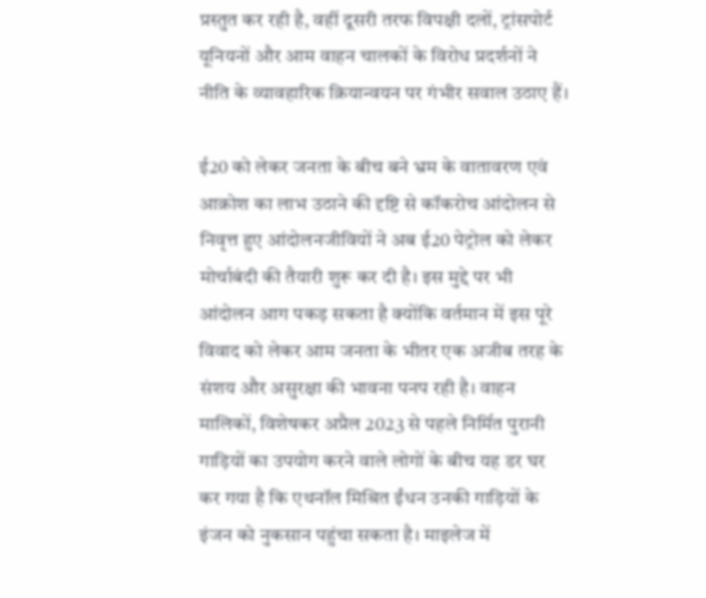प्रस्तुत कर रही है, वहीं दूसरी तरफ विपक्षी दलों, ट्रांसपोर्ट यूनियनों और आम वाहन चालकों के विरोध प्रदर्शनों ने नीति के व्यावहारिक क्रियान्वयन पर गंभीर सवाल उठाए हैं।

ई20 को लेकर जनता के बीच बने भ्रम के वातावरण एवं आक्रोश का लाभ उठाने की दृष्टि से कॉकरोच आंदोलन से निवृत्त हुए आंदोलनजीवियों ने अब ई20 पेट्रोल को लेकर मोर्चाबंदी की तैयारी शुरू कर दी है। इस मुद्दे पर भी आंदोलन आग पकड़ सकता है क्योंकि वर्तमान में इस पूरे विवाद को लेकर आम जनता के भीतर एक अजीब तरह के संशय और असुरक्षा की भावना पनप रही है। वाहन मालिकों, विशेषकर अप्रैल 2023 से पहले निर्मित पुरानी गाड़ियों का उपयोग करने वाले लोगों के बीच यह डर घर कर गया है कि एथनॉल मिश्रित ईंधन उनकी गाड़ियों के इंजन को नुकसान पहुंचा सकता है। माइलेज में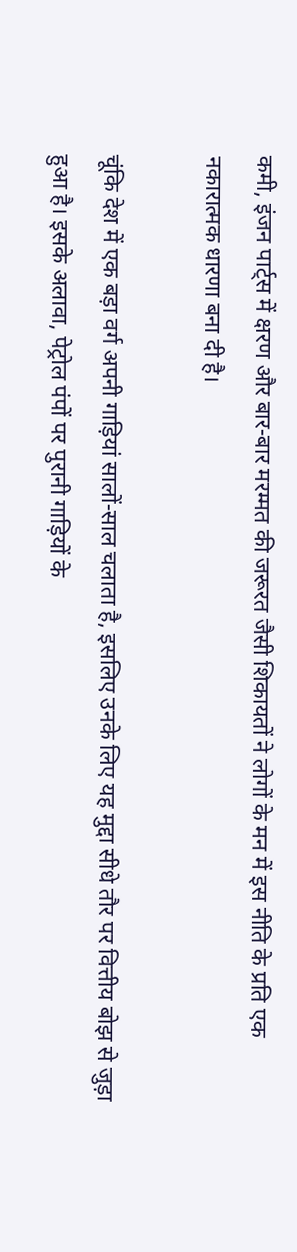कमी, इंजन पार्ट्स में क्षरण और बार-बार मरम्मत की जरूरत जैसी शिकायतों ने लोगों के मन में इस नीति के प्रति एक नकारात्मक धारणा बना दी है।

चूंकि देश में एक बड़ा वर्ग अपनी गाड़ियां सालों-साल चलाता है, इसलिए उनके लिए यह मुद्दा सीधे तौर पर वित्तीय बोझ से जुड़ा हुआ है। इसके अलावा, पेट्रोल पंपों पर पुरानी गाड़ियों के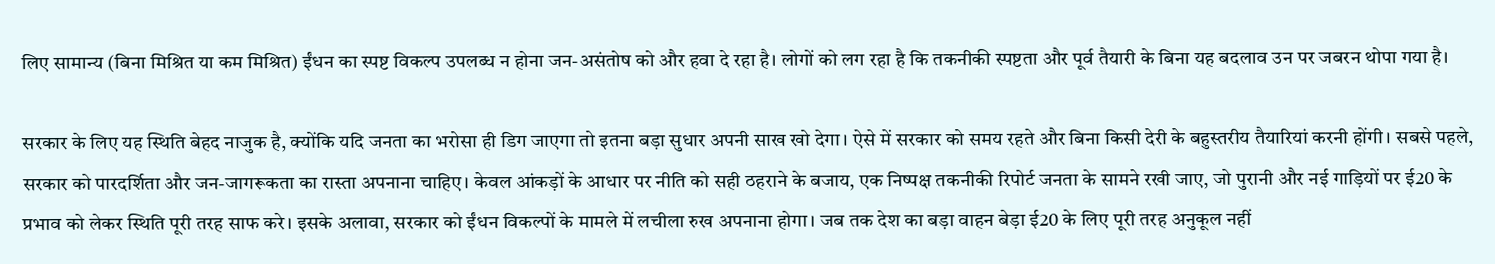लिए सामान्य (बिना मिश्रित या कम मिश्रित) ईंधन का स्पष्ट विकल्प उपलब्ध न होना जन-असंतोष को और हवा दे रहा है। लोगों को लग रहा है कि तकनीकी स्पष्टता और पूर्व तैयारी के बिना यह बदलाव उन पर जबरन थोपा गया है।

सरकार के लिए यह स्थिति बेहद नाजुक है, क्योंकि यदि जनता का भरोसा ही डिग जाएगा तो इतना बड़ा सुधार अपनी साख खो देगा। ऐसे में सरकार को समय रहते और बिना किसी देरी के बहुस्तरीय तैयारियां करनी होंगी। सबसे पहले, सरकार को पारदर्शिता और जन-जागरूकता का रास्ता अपनाना चाहिए। केवल आंकड़ों के आधार पर नीति को सही ठहराने के बजाय, एक निष्पक्ष तकनीकी रिपोर्ट जनता के सामने रखी जाए, जो पुरानी और नई गाड़ियों पर ई20 के प्रभाव को लेकर स्थिति पूरी तरह साफ करे। इसके अलावा, सरकार को ईंधन विकल्पों के मामले में लचीला रुख अपनाना होगा। जब तक देश का बड़ा वाहन बेड़ा ई20 के लिए पूरी तरह अनुकूल नहीं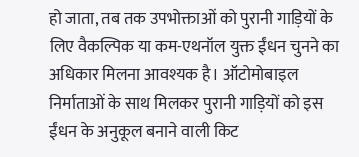हो जाता, तब तक उपभोक्ताओं को पुरानी गाड़ियों के लिए वैकल्पिक या कम-एथनॉल युक्त ईंधन चुनने का अधिकार मिलना आवश्यक है। ऑटोमोबाइल निर्माताओं के साथ मिलकर पुरानी गाड़ियों को इस ईंधन के अनुकूल बनाने वाली किट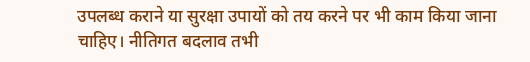उपलब्ध कराने या सुरक्षा उपायों को तय करने पर भी काम किया जाना चाहिए। नीतिगत बदलाव तभी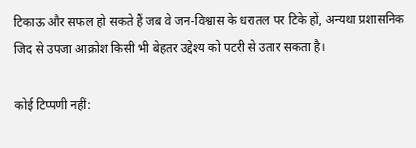टिकाऊ और सफल हो सकते हैं जब वे जन-विश्वास के धरातल पर टिके हों, अन्यथा प्रशासनिक जिद से उपजा आक्रोश किसी भी बेहतर उद्देश्य को पटरी से उतार सकता है।

कोई टिप्पणी नहीं: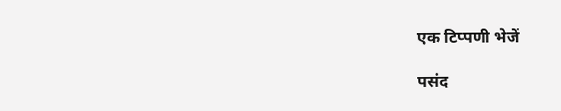एक टिप्पणी भेजें

पसंद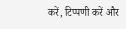करें, टिप्पणी करें और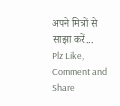अपने मित्रों से साझा करें...
Plz Like, Comment and Share